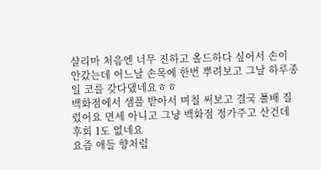샬리마 처음엔 너무 진하고 올드하다 싶어서 손이 안갔는데 어느날 손목에 한번 뿌려보고 그날 하루종일 코를 갖다댔네요ㅎㅎ
백화점에서 샘플 받아서 며칠 써보고 결국 풀배 질렀어요 면세 아니고 그냥 백화점 정가주고 산건데 후회 1도 없네요
요즘 애들 향처럼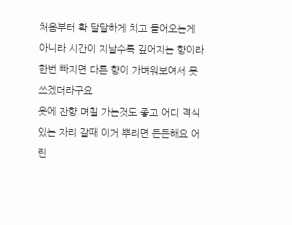처음부터 확 달달하게 치고 들어오는게 아니라 시간이 지날수록 깊어지는 향이라 한번 빠지면 다른 향이 가벼워보여서 못쓰겠더라구요
옷에 잔향 며칠 가는것도 좋고 어디 격식있는 자리 갈때 이거 뿌리면 든든해요 어린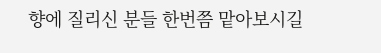향에 질리신 분들 한번쯤 맡아보시길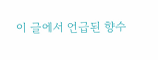이 글에서 언급된 향수